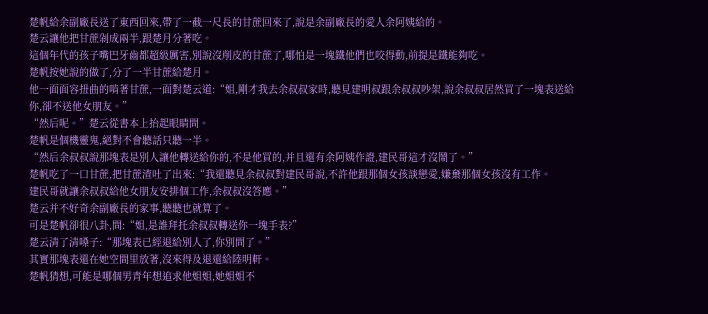楚帆給余副廠長送了東西回來,帶了一截一尺長的甘蔗回來了,說是余副廠長的愛人余阿姨給的。
楚云讓他把甘蔗剁成兩半,跟楚月分著吃。
這個年代的孩子嘴巴牙齒都超級厲害,別說沒削皮的甘蔗了,哪怕是一塊鐵他們也咬得動,前提是鐵能夠吃。
楚帆按她說的做了,分了一半甘蔗給楚月。
他一面面容扭曲的啃著甘蔗,一面對楚云道:“姐,剛才我去余叔叔家時,聽見建明叔跟余叔叔吵架,說余叔叔居然買了一塊表送給你,卻不送他女朋友。”
“然后呢。”楚云從書本上抬起眼睛問。
楚帆是個機靈鬼,絕對不會聽話只聽一半。
“然后余叔叔說那塊表是別人讓他轉送給你的,不是他買的,并且還有余阿姨作證,建民哥這才沒鬧了。”
楚帆吃了一口甘蔗,把甘蔗渣吐了出來:“我還聽見余叔叔對建民哥說,不許他跟那個女孩談戀愛,嫌棄那個女孩沒有工作。
建民哥就讓余叔叔給他女朋友安排個工作,余叔叔沒答應。”
楚云并不好奇余副廠長的家事,聽聽也就算了。
可是楚帆卻很八卦,問:“姐,是誰拜托余叔叔轉送你一塊手表?”
楚云清了清嗓子:“那塊表已經退給別人了,你別問了。”
其實那塊表還在她空間里放著,沒來得及退還給陸明軒。
楚帆猜想,可能是哪個男青年想追求他姐姐,她姐姐不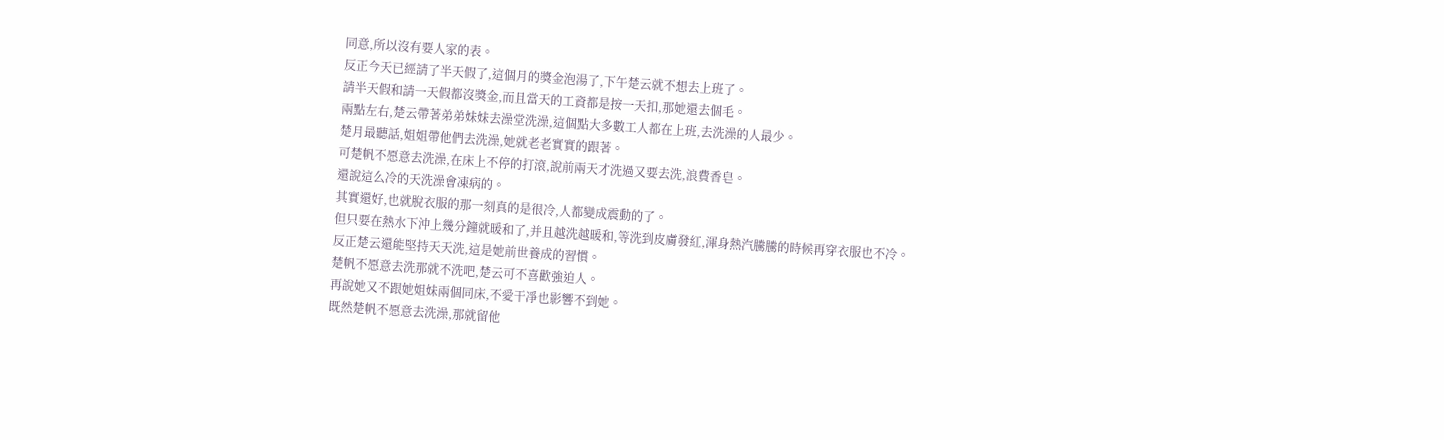同意,所以沒有要人家的表。
反正今天已經請了半天假了,這個月的獎金泡湯了,下午楚云就不想去上班了。
請半天假和請一天假都沒獎金,而且當天的工資都是按一天扣,那她還去個毛。
兩點左右,楚云帶著弟弟妹妹去澡堂洗澡,這個點大多數工人都在上班,去洗澡的人最少。
楚月最聽話,姐姐帶他們去洗澡,她就老老實實的跟著。
可楚帆不愿意去洗澡,在床上不停的打滾,說前兩天才洗過又要去洗,浪費香皂。
還說這么冷的天洗澡會凍病的。
其實還好,也就脫衣服的那一刻真的是很冷,人都變成震動的了。
但只要在熱水下沖上幾分鐘就暖和了,并且越洗越暖和,等洗到皮膚發紅,渾身熱汽騰騰的時候再穿衣服也不冷。
反正楚云還能堅持天天洗,這是她前世養成的習慣。
楚帆不愿意去洗那就不洗吧,楚云可不喜歡強迫人。
再說她又不跟她姐妹兩個同床,不愛干凈也影響不到她。
既然楚帆不愿意去洗澡,那就留他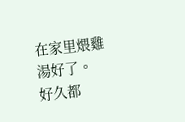在家里煨雞湯好了。
好久都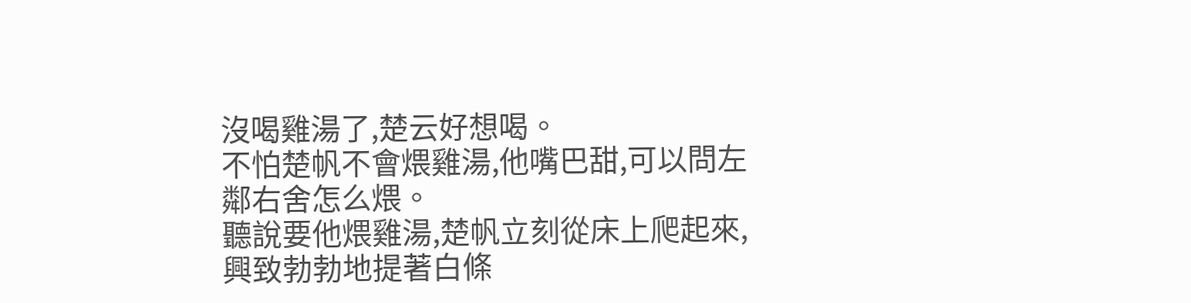沒喝雞湯了,楚云好想喝。
不怕楚帆不會煨雞湯,他嘴巴甜,可以問左鄰右舍怎么煨。
聽說要他煨雞湯,楚帆立刻從床上爬起來,興致勃勃地提著白條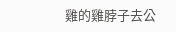雞的雞脖子去公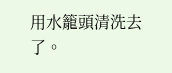用水籠頭清洗去了。